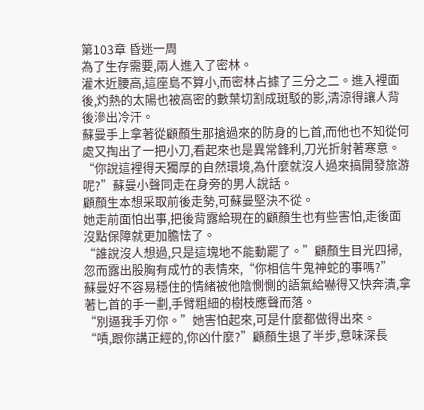第103章 昏迷一周
為了生存需要,兩人進入了密林。
灌木近腰高,這座島不算小,而密林占據了三分之二。進入裡面後,灼熱的太陽也被高密的數葉切割成斑駁的影,清涼得讓人背後滲出冷汗。
蘇曼手上拿著從顧顏生那搶過來的防身的匕首,而他也不知從何處又掏出了一把小刀,看起來也是異常鋒利,刀光折射著寒意。
“你說這裡得天獨厚的自然環境,為什麼就沒人過來搞開發旅游呢?”蘇曼小聲同走在身旁的男人說話。
顧顏生本想采取前後走勢,可蘇曼堅決不從。
她走前面怕出事,把後背露給現在的顧顏生也有些害怕,走後面沒點保障就更加膽怯了。
“誰說沒人想過,只是這塊地不能動罷了。”顧顏生目光四掃,忽而露出股胸有成竹的表情來,“你相信牛鬼神蛇的事嗎?”
蘇曼好不容易穩住的情緒被他陰惻惻的語氣給嚇得又快奔潰,拿著匕首的手一劃,手臂粗細的樹枝應聲而落。
“別逼我手刃你。”她害怕起來,可是什麼都做得出來。
“嘖,跟你講正經的,你凶什麼?”顧顏生退了半步,意味深長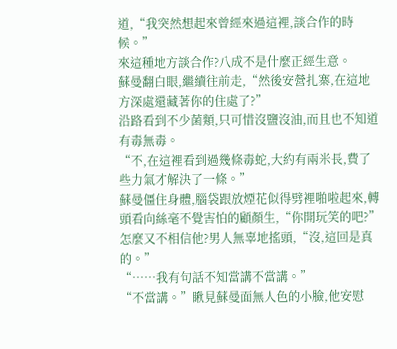道,“我突然想起來曾經來過這裡,談合作的時候。”
來這種地方談合作?八成不是什麼正經生意。
蘇曼翻白眼,繼續往前走,“然後安營扎寨,在這地方深處還藏著你的住處了?”
沿路看到不少菌類,只可惜沒鹽沒油,而且也不知道有毒無毒。
“不,在這裡看到過幾條毒蛇,大約有兩米長,費了些力氣才解決了一條。”
蘇曼僵住身體,腦袋跟放煙花似得劈裡啪啦起來,轉頭看向絲毫不覺害怕的顧顏生,“你開玩笑的吧?”
怎麼又不相信他?男人無辜地搖頭,“沒,這回是真的。”
“……我有句話不知當講不當講。”
“不當講。”瞅見蘇曼面無人色的小臉,他安慰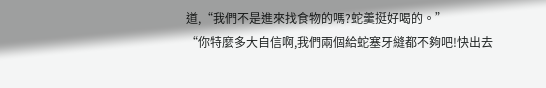道,“我們不是進來找食物的嗎?蛇羹挺好喝的。”
“你特麼多大自信啊,我們兩個給蛇塞牙縫都不夠吧!快出去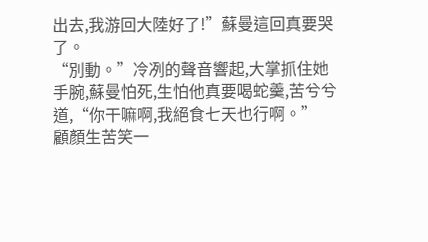出去,我游回大陸好了!”蘇曼這回真要哭了。
“別動。”冷冽的聲音響起,大掌抓住她手腕,蘇曼怕死,生怕他真要喝蛇羹,苦兮兮道,“你干嘛啊,我絕食七天也行啊。”
顧顏生苦笑一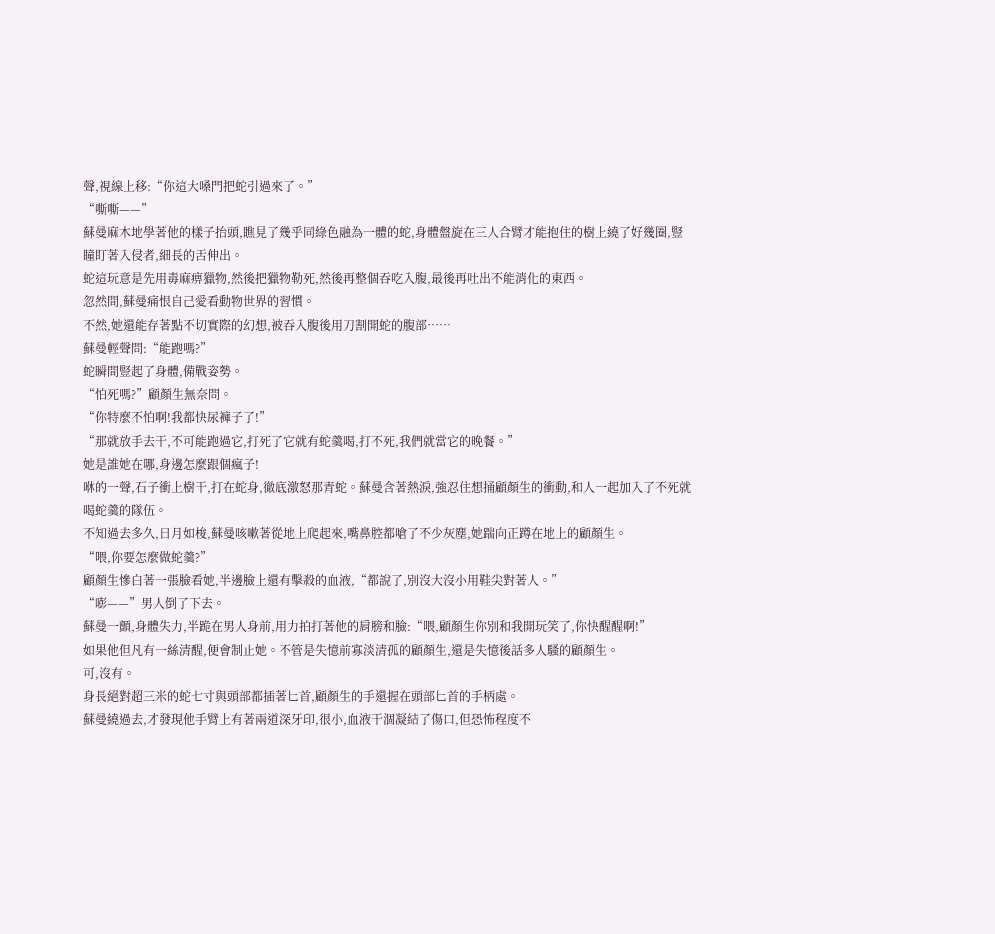聲,視線上移:“你這大嗓門把蛇引過來了。”
“嘶嘶——”
蘇曼麻木地學著他的樣子抬頭,瞧見了幾乎同綠色融為一體的蛇,身體盤旋在三人合臂才能抱住的樹上繞了好幾圈,豎瞳盯著入侵者,細長的舌伸出。
蛇這玩意是先用毒麻痹獵物,然後把獵物勒死,然後再整個吞吃入腹,最後再吐出不能消化的東西。
忽然間,蘇曼痛恨自己愛看動物世界的習慣。
不然,她還能存著點不切實際的幻想,被吞入腹後用刀割開蛇的腹部……
蘇曼輕聲問:“能跑嗎?”
蛇瞬間豎起了身體,備戰姿勢。
“怕死嗎?”顧顏生無奈問。
“你特麼不怕啊!我都快尿褲子了!”
“那就放手去干,不可能跑過它,打死了它就有蛇羹喝,打不死,我們就當它的晚餐。”
她是誰她在哪,身邊怎麼跟個瘋子!
咻的一聲,石子衝上樹干,打在蛇身,徹底激怒那青蛇。蘇曼含著熱淚,強忍住想捅顧顏生的衝動,和人一起加入了不死就喝蛇羹的隊伍。
不知過去多久,日月如梭,蘇曼咳嗽著從地上爬起來,嘴鼻腔都嗆了不少灰塵,她踹向正蹲在地上的顧顏生。
“喂,你要怎麼做蛇羹?”
顧顏生慘白著一張臉看她,半邊臉上還有擊殺的血液,“都說了,別沒大沒小用鞋尖對著人。”
“嘭——”男人倒了下去。
蘇曼一顫,身體失力,半跪在男人身前,用力拍打著他的肩膀和臉:“喂,顧顏生你別和我開玩笑了,你快醒醒啊!”
如果他但凡有一絲清醒,便會制止她。不管是失憶前寡淡清孤的顧顏生,還是失憶後話多人騷的顧顏生。
可,沒有。
身長絕對超三米的蛇七寸與頭部都插著匕首,顧顏生的手還握在頭部匕首的手柄處。
蘇曼繞過去,才發現他手臂上有著兩道深牙印,很小,血液干涸凝結了傷口,但恐怖程度不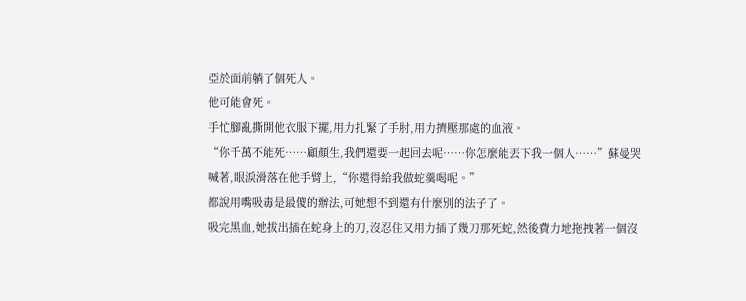亞於面前躺了個死人。
他可能會死。
手忙腳亂撕開他衣服下擺,用力扎緊了手肘,用力擠壓那處的血液。
“你千萬不能死……顧顏生,我們還要一起回去呢……你怎麼能丟下我一個人……”蘇曼哭喊著,眼淚滑落在他手臂上,“你還得給我做蛇羹喝呢。”
都說用嘴吸毒是最傻的辦法,可她想不到還有什麼別的法子了。
吸完黑血,她拔出插在蛇身上的刀,沒忍住又用力插了幾刀那死蛇,然後費力地拖拽著一個沒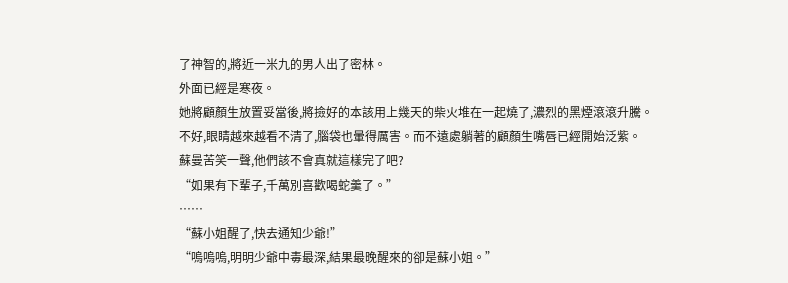了神智的,將近一米九的男人出了密林。
外面已經是寒夜。
她將顧顏生放置妥當後,將撿好的本該用上幾天的柴火堆在一起燒了,濃烈的黑煙滾滾升騰。
不好,眼睛越來越看不清了,腦袋也暈得厲害。而不遠處躺著的顧顏生嘴唇已經開始泛紫。
蘇曼苦笑一聲,他們該不會真就這樣完了吧?
“如果有下輩子,千萬別喜歡喝蛇羹了。”
……
“蘇小姐醒了,快去通知少爺!”
“嗚嗚嗚,明明少爺中毒最深,結果最晚醒來的卻是蘇小姐。”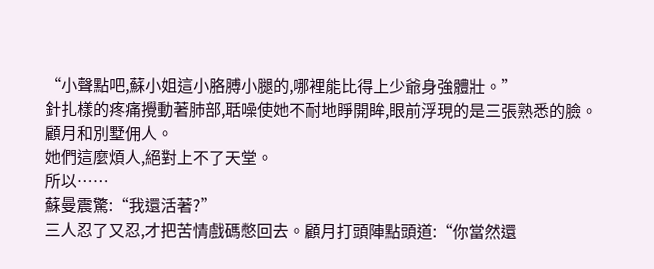“小聲點吧,蘇小姐這小胳膊小腿的,哪裡能比得上少爺身強體壯。”
針扎樣的疼痛攪動著肺部,聒噪使她不耐地睜開眸,眼前浮現的是三張熟悉的臉。
顧月和別墅佣人。
她們這麼煩人,絕對上不了天堂。
所以……
蘇曼震驚:“我還活著?”
三人忍了又忍,才把苦情戲碼憋回去。顧月打頭陣點頭道:“你當然還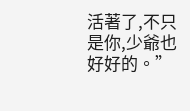活著了,不只是你,少爺也好好的。”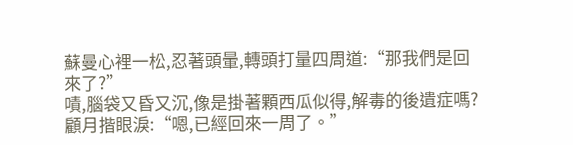蘇曼心裡一松,忍著頭暈,轉頭打量四周道:“那我們是回來了?”
嘖,腦袋又昏又沉,像是掛著顆西瓜似得,解毒的後遺症嗎?
顧月揩眼淚:“嗯,已經回來一周了。”